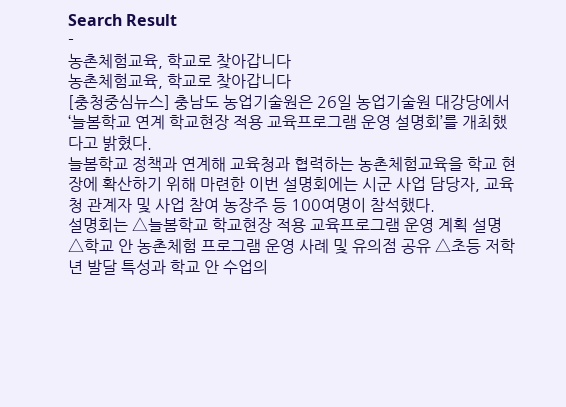Search Result
-
농촌체험교육, 학교로 찾아갑니다
농촌체험교육, 학교로 찾아갑니다
[충청중심뉴스] 충남도 농업기술원은 26일 농업기술원 대강당에서 ‘늘봄학교 연계 학교현장 적용 교육프로그램 운영 설명회’를 개최했다고 밝혔다.
늘봄학교 정책과 연계해 교육청과 협력하는 농촌체험교육을 학교 현장에 확산하기 위해 마련한 이번 설명회에는 시군 사업 담당자, 교육청 관계자 및 사업 참여 농장주 등 100여명이 참석했다.
설명회는 △늘봄학교 학교현장 적용 교육프로그램 운영 계획 설명 △학교 안 농촌체험 프로그램 운영 사례 및 유의점 공유 △초등 저학년 발달 특성과 학교 안 수업의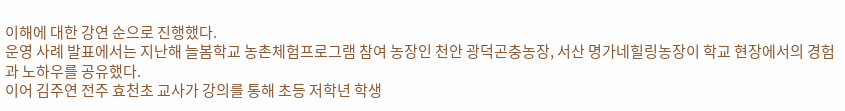이해에 대한 강연 순으로 진행했다.
운영 사례 발표에서는 지난해 늘봄학교 농촌체험프로그램 참여 농장인 천안 광덕곤충농장, 서산 명가네힐링농장이 학교 현장에서의 경험과 노하우를 공유했다.
이어 김주연 전주 효천초 교사가 강의를 통해 초등 저학년 학생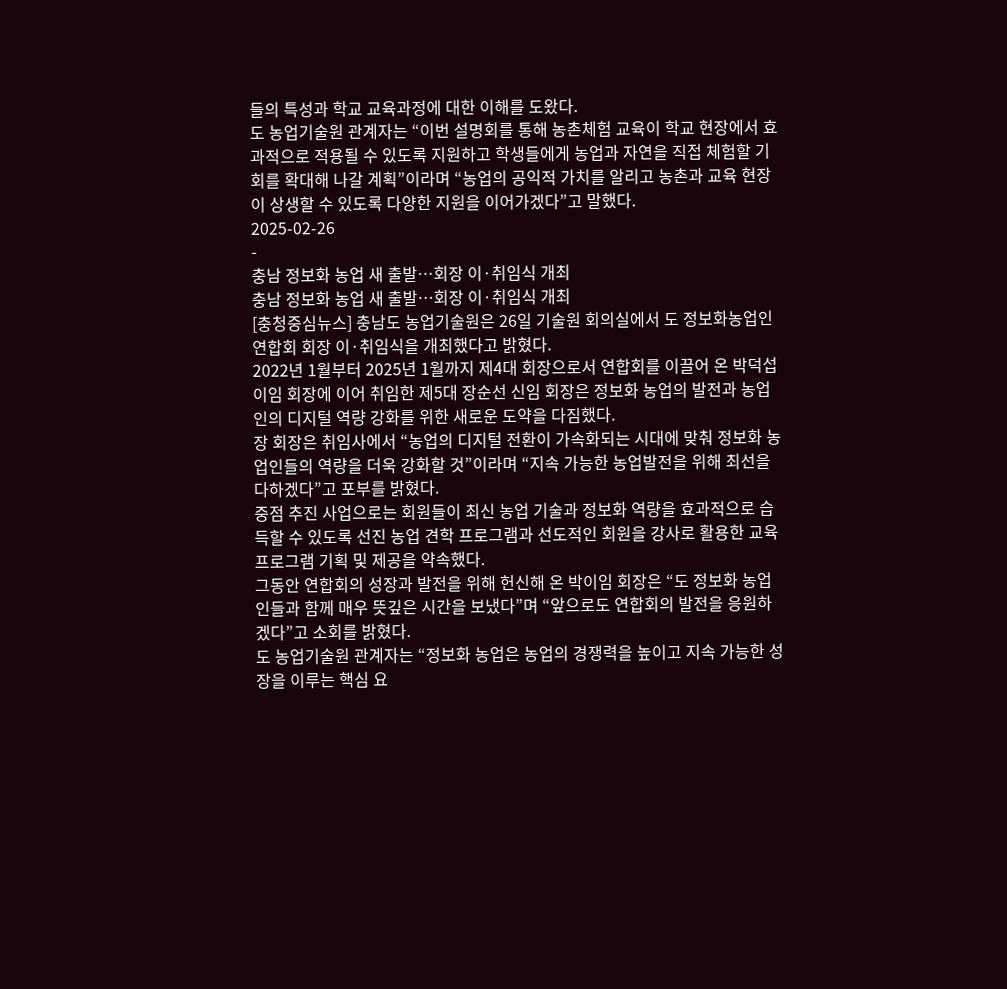들의 특성과 학교 교육과정에 대한 이해를 도왔다.
도 농업기술원 관계자는 “이번 설명회를 통해 농촌체험 교육이 학교 현장에서 효과적으로 적용될 수 있도록 지원하고 학생들에게 농업과 자연을 직접 체험할 기회를 확대해 나갈 계획”이라며 “농업의 공익적 가치를 알리고 농촌과 교육 현장이 상생할 수 있도록 다양한 지원을 이어가겠다”고 말했다.
2025-02-26
-
충남 정보화 농업 새 출발…회장 이·취임식 개최
충남 정보화 농업 새 출발…회장 이·취임식 개최
[충청중심뉴스] 충남도 농업기술원은 26일 기술원 회의실에서 도 정보화농업인연합회 회장 이·취임식을 개최했다고 밝혔다.
2022년 1월부터 2025년 1월까지 제4대 회장으로서 연합회를 이끌어 온 박덕섭 이임 회장에 이어 취임한 제5대 장순선 신임 회장은 정보화 농업의 발전과 농업인의 디지털 역량 강화를 위한 새로운 도약을 다짐했다.
장 회장은 취임사에서 “농업의 디지털 전환이 가속화되는 시대에 맞춰 정보화 농업인들의 역량을 더욱 강화할 것”이라며 “지속 가능한 농업발전을 위해 최선을 다하겠다”고 포부를 밝혔다.
중점 추진 사업으로는 회원들이 최신 농업 기술과 정보화 역량을 효과적으로 습득할 수 있도록 선진 농업 견학 프로그램과 선도적인 회원을 강사로 활용한 교육 프로그램 기획 및 제공을 약속했다.
그동안 연합회의 성장과 발전을 위해 헌신해 온 박이임 회장은 “도 정보화 농업인들과 함께 매우 뜻깊은 시간을 보냈다”며 “앞으로도 연합회의 발전을 응원하겠다”고 소회를 밝혔다.
도 농업기술원 관계자는 “정보화 농업은 농업의 경쟁력을 높이고 지속 가능한 성장을 이루는 핵심 요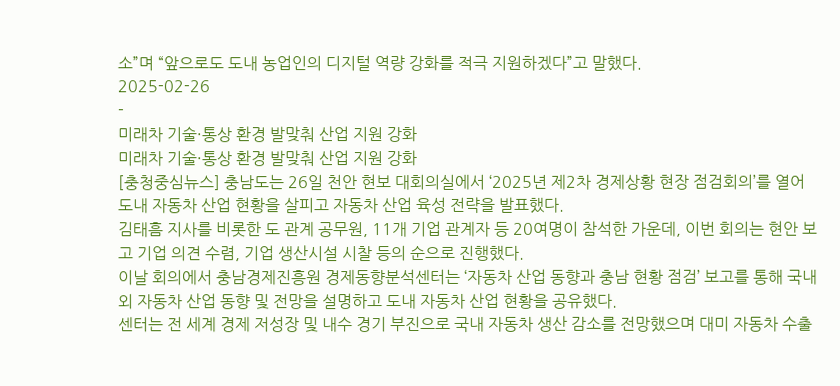소”며 “앞으로도 도내 농업인의 디지털 역량 강화를 적극 지원하겠다”고 말했다.
2025-02-26
-
미래차 기술·통상 환경 발맞춰 산업 지원 강화
미래차 기술·통상 환경 발맞춰 산업 지원 강화
[충청중심뉴스] 충남도는 26일 천안 현보 대회의실에서 ‘2025년 제2차 경제상황 현장 점검회의’를 열어 도내 자동차 산업 현황을 살피고 자동차 산업 육성 전략을 발표했다.
김태흠 지사를 비롯한 도 관계 공무원, 11개 기업 관계자 등 20여명이 참석한 가운데, 이번 회의는 현안 보고 기업 의견 수렴, 기업 생산시설 시찰 등의 순으로 진행했다.
이날 회의에서 충남경제진흥원 경제동향분석센터는 ‘자동차 산업 동향과 충남 현황 점검’ 보고를 통해 국내외 자동차 산업 동향 및 전망을 설명하고 도내 자동차 산업 현황을 공유했다.
센터는 전 세계 경제 저성장 및 내수 경기 부진으로 국내 자동차 생산 감소를 전망했으며 대미 자동차 수출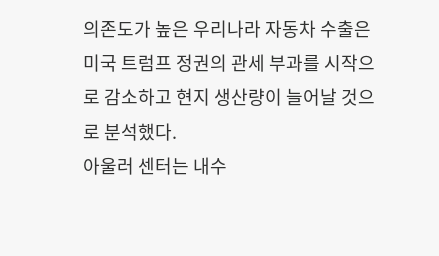의존도가 높은 우리나라 자동차 수출은 미국 트럼프 정권의 관세 부과를 시작으로 감소하고 현지 생산량이 늘어날 것으로 분석했다.
아울러 센터는 내수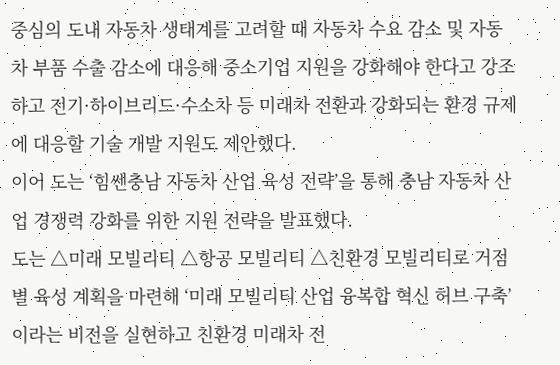중심의 도내 자동차 생태계를 고려할 때 자동차 수요 감소 및 자동차 부품 수출 감소에 대응해 중소기업 지원을 강화해야 한다고 강조하고 전기·하이브리드·수소차 등 미래차 전환과 강화되는 환경 규제에 대응할 기술 개발 지원도 제안했다.
이어 도는 ‘힘쎈충남 자동차 산업 육성 전략’을 통해 충남 자동차 산업 경쟁력 강화를 위한 지원 전략을 발표했다.
도는 △미래 모빌리티 △항공 모빌리티 △친환경 모빌리티로 거점별 육성 계획을 마련해 ‘미래 모빌리티 산업 융복합 혁신 허브 구축’ 이라는 비전을 실현하고 친환경 미래차 전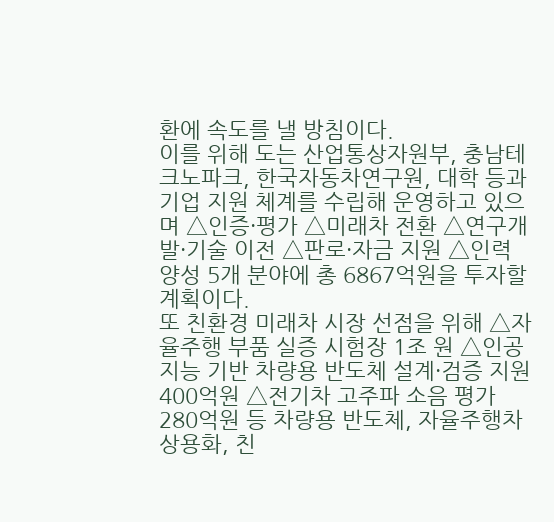환에 속도를 낼 방침이다.
이를 위해 도는 산업통상자원부, 충남테크노파크, 한국자동차연구원, 대학 등과 기업 지원 체계를 수립해 운영하고 있으며 △인증·평가 △미래차 전환 △연구개발·기술 이전 △판로·자금 지원 △인력 양성 5개 분야에 총 6867억원을 투자할 계획이다.
또 친환경 미래차 시장 선점을 위해 △자율주행 부품 실증 시험장 1조 원 △인공지능 기반 차량용 반도체 설계·검증 지원 400억원 △전기차 고주파 소음 평가 280억원 등 차량용 반도체, 자율주행차 상용화, 친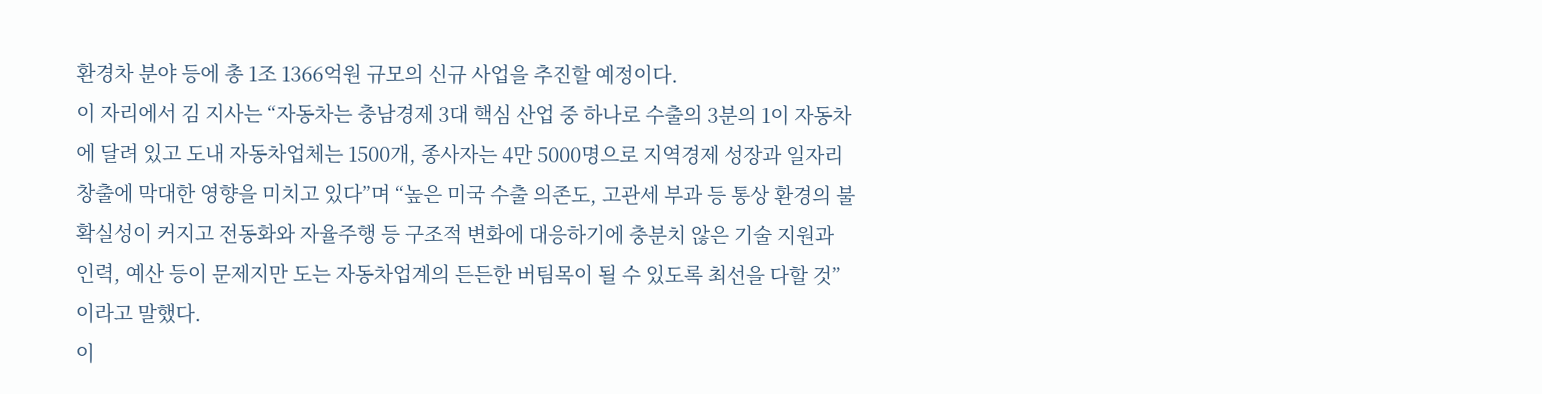환경차 분야 등에 총 1조 1366억원 규모의 신규 사업을 추진할 예정이다.
이 자리에서 김 지사는 “자동차는 충남경제 3대 핵심 산업 중 하나로 수출의 3분의 1이 자동차에 달려 있고 도내 자동차업체는 1500개, 종사자는 4만 5000명으로 지역경제 성장과 일자리 창출에 막대한 영향을 미치고 있다”며 “높은 미국 수출 의존도, 고관세 부과 등 통상 환경의 불확실성이 커지고 전동화와 자율주행 등 구조적 변화에 대응하기에 충분치 않은 기술 지원과 인력, 예산 등이 문제지만 도는 자동차업계의 든든한 버팀목이 될 수 있도록 최선을 다할 것”이라고 말했다.
이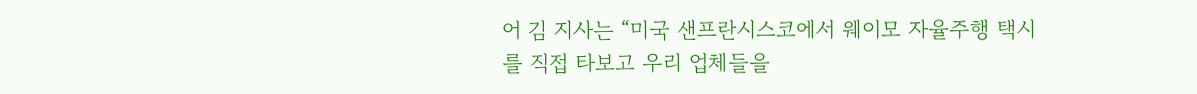어 김 지사는 “미국 샌프란시스코에서 웨이모 자율주행 택시를 직접 타보고 우리 업체들을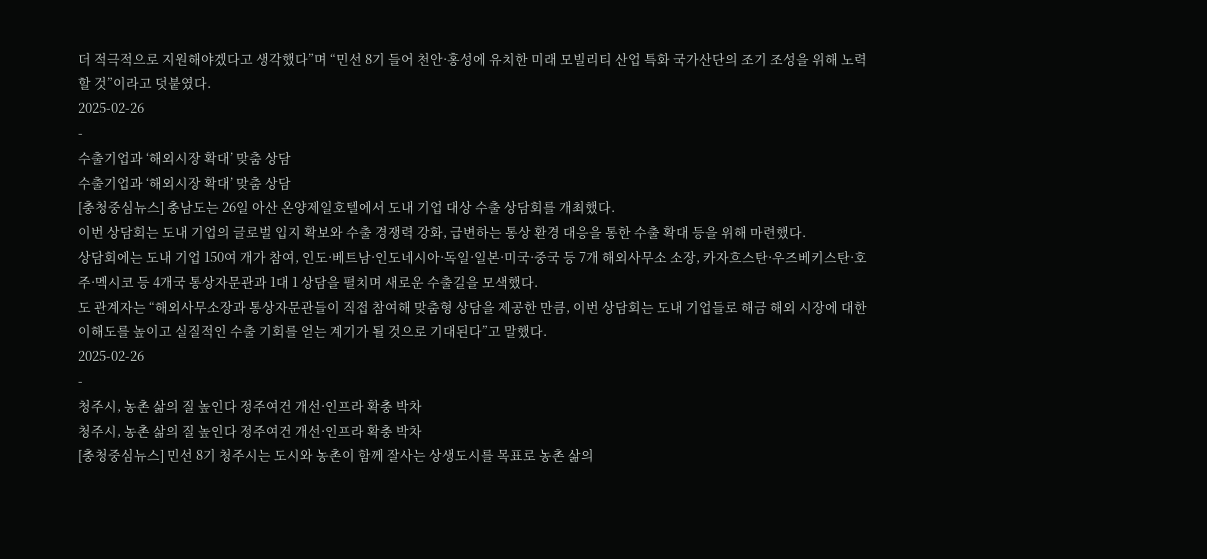더 적극적으로 지원해야겠다고 생각했다”며 “민선 8기 들어 천안·홍성에 유치한 미래 모빌리티 산업 특화 국가산단의 조기 조성을 위해 노력할 것”이라고 덧붙였다.
2025-02-26
-
수출기업과 ‘해외시장 확대’ 맞춤 상담
수출기업과 ‘해외시장 확대’ 맞춤 상담
[충청중심뉴스] 충남도는 26일 아산 온양제일호텔에서 도내 기업 대상 수출 상담회를 개최했다.
이번 상담회는 도내 기업의 글로벌 입지 확보와 수출 경쟁력 강화, 급변하는 통상 환경 대응을 통한 수출 확대 등을 위해 마련했다.
상담회에는 도내 기업 150여 개가 참여, 인도·베트남·인도네시아·독일·일본·미국·중국 등 7개 해외사무소 소장, 카자흐스탄·우즈베키스탄·호주·멕시코 등 4개국 통상자문관과 1대 1 상담을 펼치며 새로운 수출길을 모색했다.
도 관계자는 “해외사무소장과 통상자문관들이 직접 참여해 맞춤형 상담을 제공한 만큼, 이번 상담회는 도내 기업들로 해금 해외 시장에 대한 이해도를 높이고 실질적인 수출 기회를 얻는 계기가 될 것으로 기대된다”고 말했다.
2025-02-26
-
청주시, 농촌 삶의 질 높인다 정주여건 개선·인프라 확충 박차
청주시, 농촌 삶의 질 높인다 정주여건 개선·인프라 확충 박차
[충청중심뉴스] 민선 8기 청주시는 도시와 농촌이 함께 잘사는 상생도시를 목표로 농촌 삶의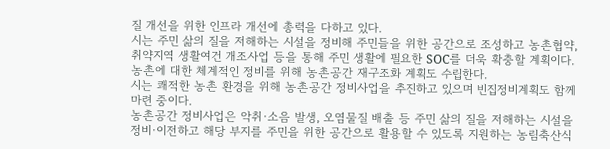질 개선을 위한 인프라 개선에 총력을 다하고 있다.
시는 주민 삶의 질을 저해하는 시설을 정비해 주민들을 위한 공간으로 조성하고 농촌협약, 취약지역 생활여건 개조사업 등을 통해 주민 생활에 필요한 SOC를 더욱 확충할 계획이다.
농촌에 대한 체계적인 정비를 위해 농촌공간 재구조화 계획도 수립한다.
시는 쾌적한 농촌 환경을 위해 농촌공간 정비사업을 추진하고 있으며 빈집정비계획도 함께 마련 중이다.
농촌공간 정비사업은 악취·소음 발생, 오염물질 배출 등 주민 삶의 질을 저해하는 시설을 정비·이전하고 해당 부지를 주민을 위한 공간으로 활용할 수 있도록 지원하는 농림축산식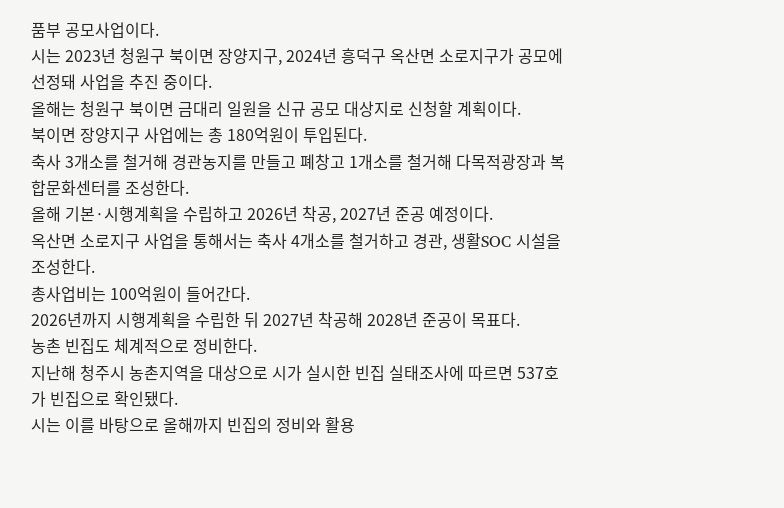품부 공모사업이다.
시는 2023년 청원구 북이면 장양지구, 2024년 흥덕구 옥산면 소로지구가 공모에 선정돼 사업을 추진 중이다.
올해는 청원구 북이면 금대리 일원을 신규 공모 대상지로 신청할 계획이다.
북이면 장양지구 사업에는 총 180억원이 투입된다.
축사 3개소를 철거해 경관농지를 만들고 폐창고 1개소를 철거해 다목적광장과 복합문화센터를 조성한다.
올해 기본·시행계획을 수립하고 2026년 착공, 2027년 준공 예정이다.
옥산면 소로지구 사업을 통해서는 축사 4개소를 철거하고 경관, 생활SOC 시설을 조성한다.
총사업비는 100억원이 들어간다.
2026년까지 시행계획을 수립한 뒤 2027년 착공해 2028년 준공이 목표다.
농촌 빈집도 체계적으로 정비한다.
지난해 청주시 농촌지역을 대상으로 시가 실시한 빈집 실태조사에 따르면 537호가 빈집으로 확인됐다.
시는 이를 바탕으로 올해까지 빈집의 정비와 활용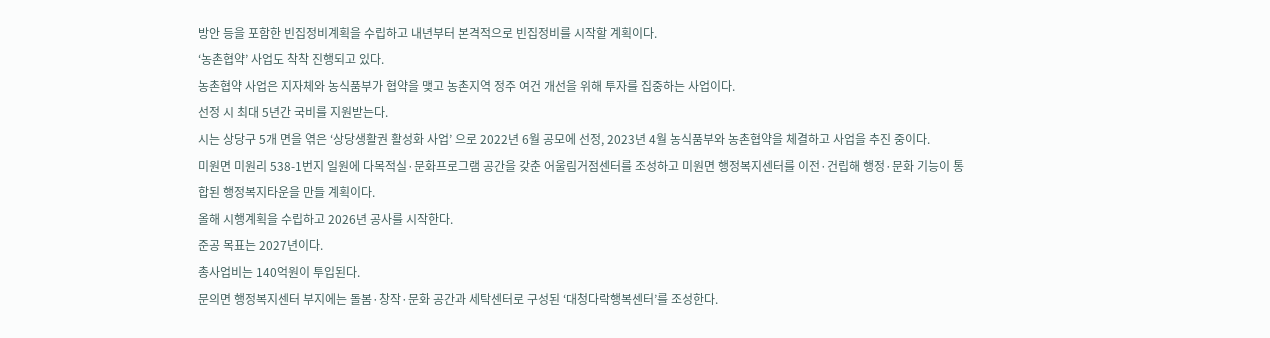방안 등을 포함한 빈집정비계획을 수립하고 내년부터 본격적으로 빈집정비를 시작할 계획이다.
‘농촌협약’ 사업도 착착 진행되고 있다.
농촌협약 사업은 지자체와 농식품부가 협약을 맺고 농촌지역 정주 여건 개선을 위해 투자를 집중하는 사업이다.
선정 시 최대 5년간 국비를 지원받는다.
시는 상당구 5개 면을 엮은 ‘상당생활권 활성화 사업’ 으로 2022년 6월 공모에 선정, 2023년 4월 농식품부와 농촌협약을 체결하고 사업을 추진 중이다.
미원면 미원리 538-1번지 일원에 다목적실·문화프로그램 공간을 갖춘 어울림거점센터를 조성하고 미원면 행정복지센터를 이전·건립해 행정·문화 기능이 통합된 행정복지타운을 만들 계획이다.
올해 시행계획을 수립하고 2026년 공사를 시작한다.
준공 목표는 2027년이다.
총사업비는 140억원이 투입된다.
문의면 행정복지센터 부지에는 돌봄·창작·문화 공간과 세탁센터로 구성된 ‘대청다락행복센터’를 조성한다.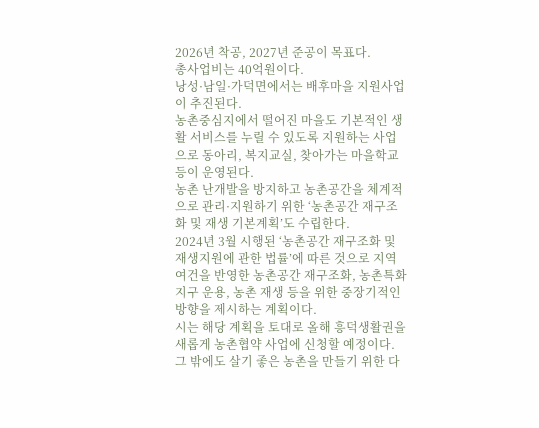2026년 착공, 2027년 준공이 목표다.
총사업비는 40억원이다.
낭성·남일·가덕면에서는 배후마을 지원사업이 추진된다.
농촌중심지에서 떨어진 마을도 기본적인 생활 서비스를 누릴 수 있도록 지원하는 사업으로 동아리, 복지교실, 찾아가는 마을학교 등이 운영된다.
농촌 난개발을 방지하고 농촌공간을 체계적으로 관리·지원하기 위한 ‘농촌공간 재구조화 및 재생 기본계획’도 수립한다.
2024년 3월 시행된 ‘농촌공간 재구조화 및 재생지원에 관한 법률’에 따른 것으로 지역 여건을 반영한 농촌공간 재구조화, 농촌특화지구 운용, 농촌 재생 등을 위한 중장기적인 방향을 제시하는 계획이다.
시는 해당 계획을 토대로 올해 흥덕생활권을 새롭게 농촌협약 사업에 신청할 예정이다.
그 밖에도 살기 좋은 농촌을 만들기 위한 다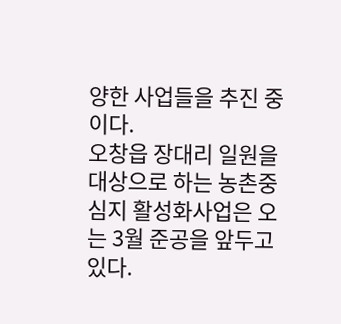양한 사업들을 추진 중이다.
오창읍 장대리 일원을 대상으로 하는 농촌중심지 활성화사업은 오는 3월 준공을 앞두고 있다.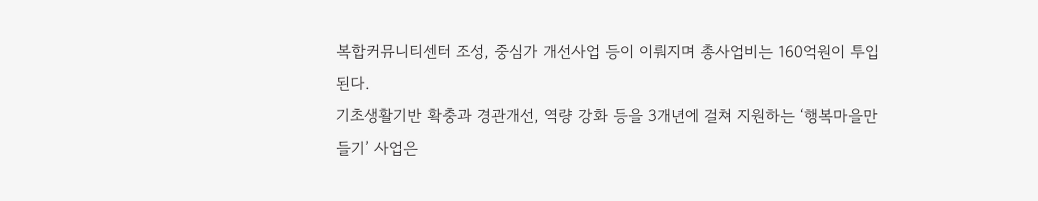복합커뮤니티센터 조성, 중심가 개선사업 등이 이뤄지며 총사업비는 160억원이 투입된다.
기초생활기반 확충과 경관개선, 역량 강화 등을 3개년에 걸쳐 지원하는 ‘행복마을만들기’ 사업은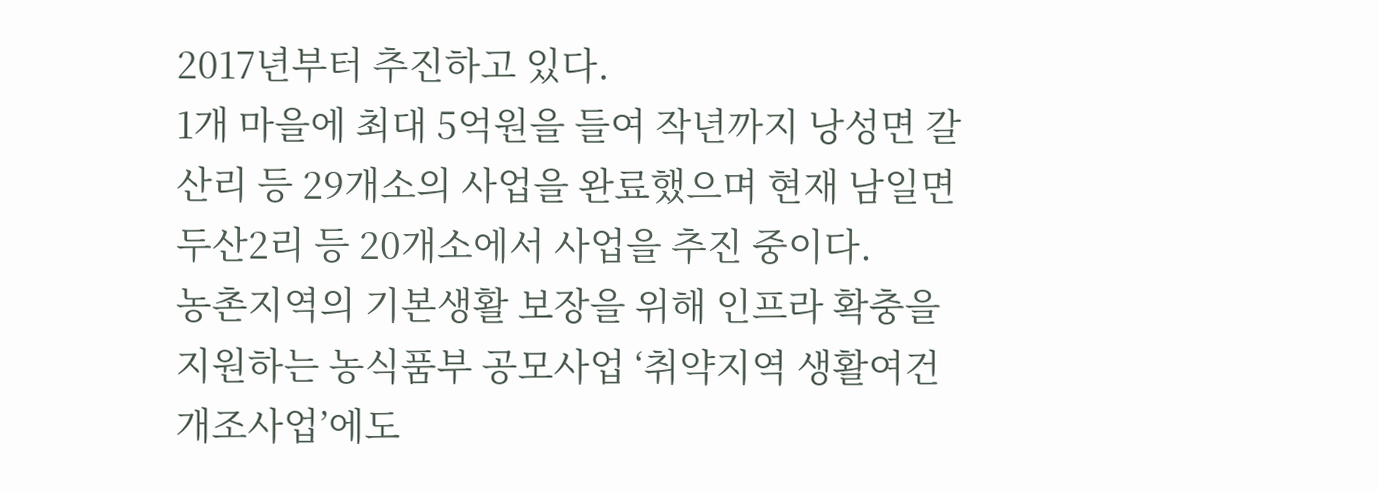2017년부터 추진하고 있다.
1개 마을에 최대 5억원을 들여 작년까지 낭성면 갈산리 등 29개소의 사업을 완료했으며 현재 남일면 두산2리 등 20개소에서 사업을 추진 중이다.
농촌지역의 기본생활 보장을 위해 인프라 확충을 지원하는 농식품부 공모사업 ‘취약지역 생활여건 개조사업’에도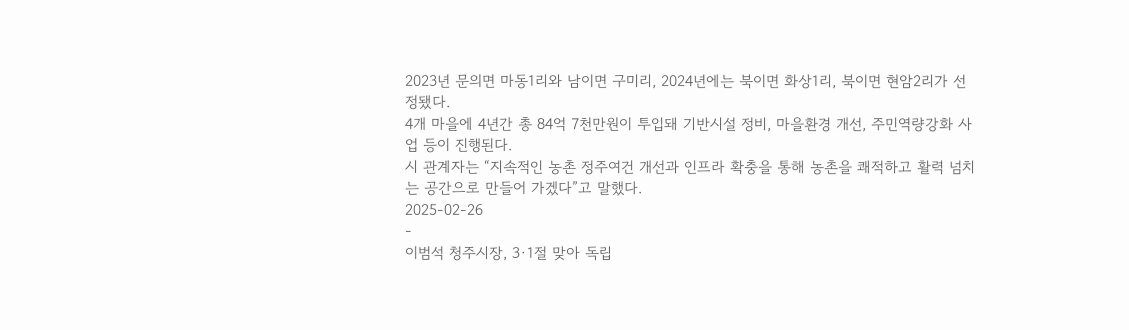2023년 문의면 마동1리와 남이면 구미리, 2024년에는 북이면 화상1리, 북이면 현암2리가 선정됐다.
4개 마을에 4년간 총 84억 7천만원이 투입돼 기반시설 정비, 마을환경 개선, 주민역량강화 사업 등이 진행된다.
시 관계자는 “지속적인 농촌 정주여건 개선과 인프라 확충을 통해 농촌을 쾌적하고 활력 넘치는 공간으로 만들어 가겠다”고 말했다.
2025-02-26
-
이범석 청주시장, 3·1절 맞아 독립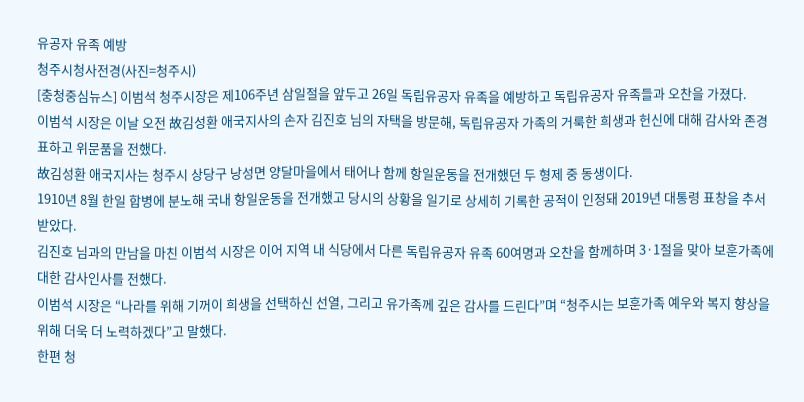유공자 유족 예방
청주시청사전경(사진=청주시)
[충청중심뉴스] 이범석 청주시장은 제106주년 삼일절을 앞두고 26일 독립유공자 유족을 예방하고 독립유공자 유족들과 오찬을 가졌다.
이범석 시장은 이날 오전 故김성환 애국지사의 손자 김진호 님의 자택을 방문해, 독립유공자 가족의 거룩한 희생과 헌신에 대해 감사와 존경 표하고 위문품을 전했다.
故김성환 애국지사는 청주시 상당구 낭성면 양달마을에서 태어나 함께 항일운동을 전개했던 두 형제 중 동생이다.
1910년 8월 한일 합병에 분노해 국내 항일운동을 전개했고 당시의 상황을 일기로 상세히 기록한 공적이 인정돼 2019년 대통령 표창을 추서 받았다.
김진호 님과의 만남을 마친 이범석 시장은 이어 지역 내 식당에서 다른 독립유공자 유족 60여명과 오찬을 함께하며 3·1절을 맞아 보훈가족에 대한 감사인사를 전했다.
이범석 시장은 “나라를 위해 기꺼이 희생을 선택하신 선열, 그리고 유가족께 깊은 감사를 드린다”며 “청주시는 보훈가족 예우와 복지 향상을 위해 더욱 더 노력하겠다”고 말했다.
한편 청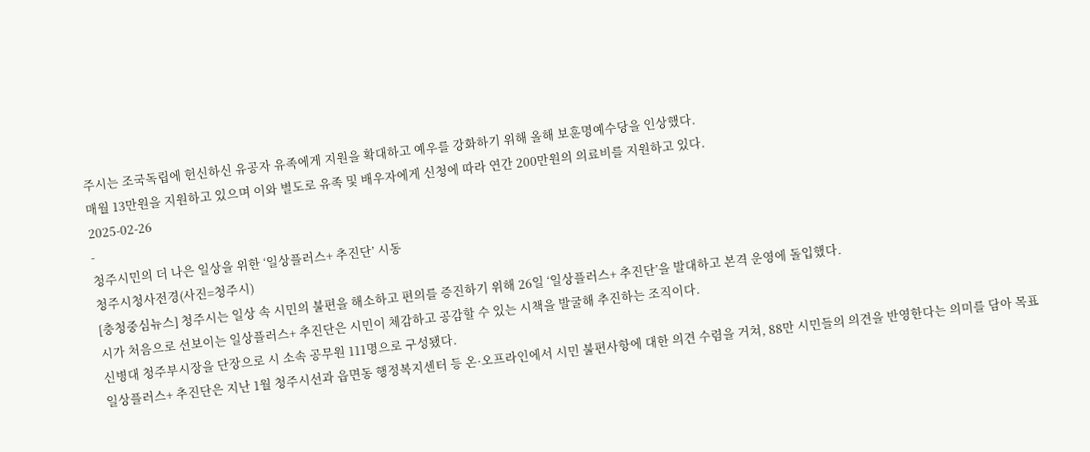주시는 조국독립에 헌신하신 유공자 유족에게 지원을 확대하고 예우를 강화하기 위해 올해 보훈명예수당을 인상했다.
매월 13만원을 지원하고 있으며 이와 별도로 유족 및 배우자에게 신청에 따라 연간 200만원의 의료비를 지원하고 있다.
2025-02-26
-
청주시민의 더 나은 일상을 위한 ‘일상플러스+ 추진단’ 시동
청주시청사전경(사진=청주시)
[충청중심뉴스] 청주시는 일상 속 시민의 불편을 해소하고 편의를 증진하기 위해 26일 ‘일상플러스+ 추진단’을 발대하고 본격 운영에 돌입했다.
시가 처음으로 선보이는 일상플러스+ 추진단은 시민이 체감하고 공감할 수 있는 시책을 발굴해 추진하는 조직이다.
신병대 청주부시장을 단장으로 시 소속 공무원 111명으로 구성됐다.
일상플러스+ 추진단은 지난 1월 청주시선과 읍면동 행정복지센터 등 온·오프라인에서 시민 불편사항에 대한 의견 수렴을 거쳐, 88만 시민들의 의견을 반영한다는 의미를 담아 목표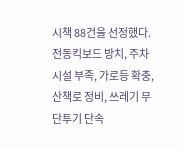시책 88건을 선정했다.
전동킥보드 방치, 주차시설 부족, 가로등 확충, 산책로 정비, 쓰레기 무단투기 단속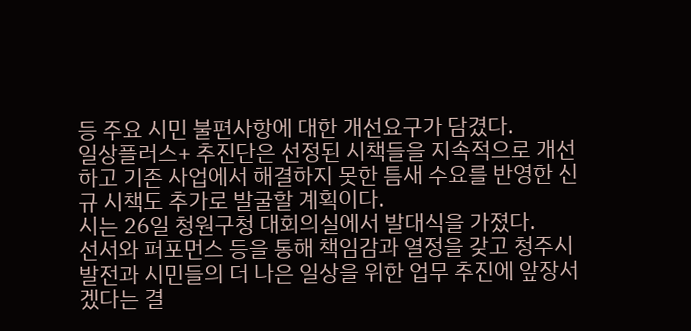등 주요 시민 불편사항에 대한 개선요구가 담겼다.
일상플러스+ 추진단은 선정된 시책들을 지속적으로 개선하고 기존 사업에서 해결하지 못한 틈새 수요를 반영한 신규 시책도 추가로 발굴할 계획이다.
시는 26일 청원구청 대회의실에서 발대식을 가졌다.
선서와 퍼포먼스 등을 통해 책임감과 열정을 갖고 청주시 발전과 시민들의 더 나은 일상을 위한 업무 추진에 앞장서겠다는 결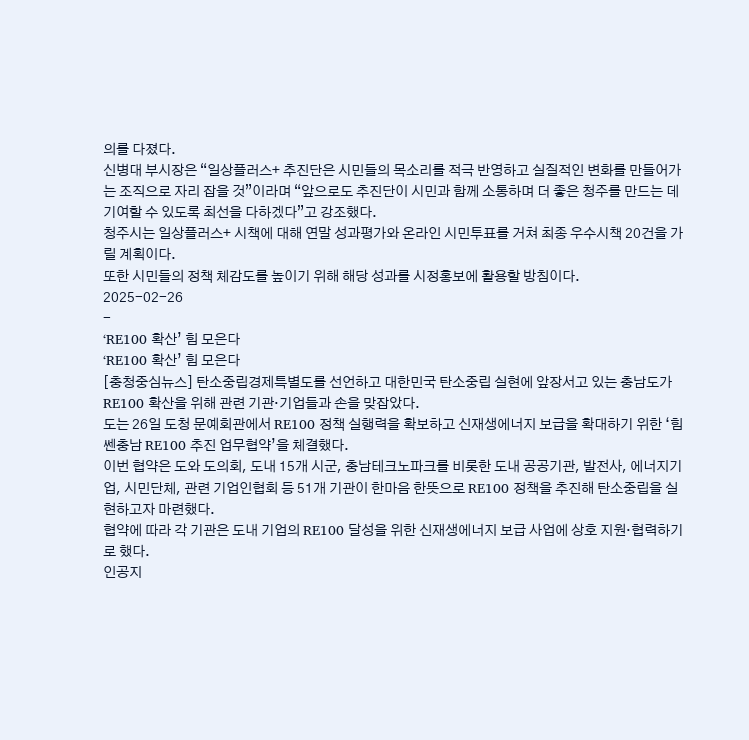의를 다졌다.
신병대 부시장은 “일상플러스+ 추진단은 시민들의 목소리를 적극 반영하고 실질적인 변화를 만들어가는 조직으로 자리 잡을 것”이라며 “앞으로도 추진단이 시민과 함께 소통하며 더 좋은 청주를 만드는 데 기여할 수 있도록 최선을 다하겠다”고 강조했다.
청주시는 일상플러스+ 시책에 대해 연말 성과평가와 온라인 시민투표를 거쳐 최종 우수시책 20건을 가릴 계획이다.
또한 시민들의 정책 체감도를 높이기 위해 해당 성과를 시정홍보에 활용할 방침이다.
2025-02-26
-
‘RE100 확산’ 힘 모은다
‘RE100 확산’ 힘 모은다
[충청중심뉴스] 탄소중립경제특별도를 선언하고 대한민국 탄소중립 실현에 앞장서고 있는 충남도가 RE100 확산을 위해 관련 기관·기업들과 손을 맞잡았다.
도는 26일 도청 문예회관에서 RE100 정책 실행력을 확보하고 신재생에너지 보급을 확대하기 위한 ‘힘쎈충남 RE100 추진 업무협약’을 체결했다.
이번 협약은 도와 도의회, 도내 15개 시군, 충남테크노파크를 비롯한 도내 공공기관, 발전사, 에너지기업, 시민단체, 관련 기업인협회 등 51개 기관이 한마음 한뜻으로 RE100 정책을 추진해 탄소중립을 실현하고자 마련했다.
협약에 따라 각 기관은 도내 기업의 RE100 달성을 위한 신재생에너지 보급 사업에 상호 지원·협력하기로 했다.
인공지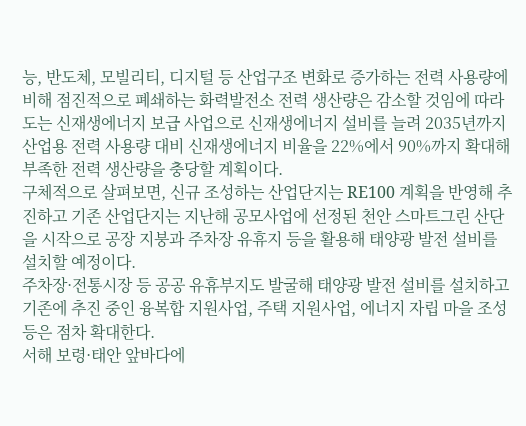능, 반도체, 모빌리티, 디지털 등 산업구조 변화로 증가하는 전력 사용량에 비해 점진적으로 폐쇄하는 화력발전소 전력 생산량은 감소할 것임에 따라 도는 신재생에너지 보급 사업으로 신재생에너지 설비를 늘려 2035년까지 산업용 전력 사용량 대비 신재생에너지 비율을 22%에서 90%까지 확대해 부족한 전력 생산량을 충당할 계획이다.
구체적으로 살펴보면, 신규 조성하는 산업단지는 RE100 계획을 반영해 추진하고 기존 산업단지는 지난해 공모사업에 선정된 천안 스마트그린 산단을 시작으로 공장 지붕과 주차장 유휴지 등을 활용해 태양광 발전 설비를 설치할 예정이다.
주차장·전통시장 등 공공 유휴부지도 발굴해 태양광 발전 설비를 설치하고 기존에 추진 중인 융복합 지원사업, 주택 지원사업, 에너지 자립 마을 조성 등은 점차 확대한다.
서해 보령·태안 앞바다에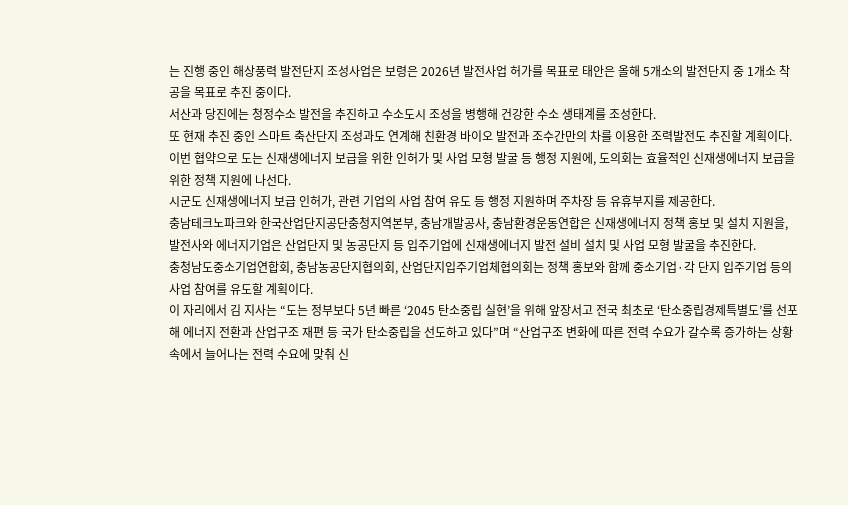는 진행 중인 해상풍력 발전단지 조성사업은 보령은 2026년 발전사업 허가를 목표로 태안은 올해 5개소의 발전단지 중 1개소 착공을 목표로 추진 중이다.
서산과 당진에는 청정수소 발전을 추진하고 수소도시 조성을 병행해 건강한 수소 생태계를 조성한다.
또 현재 추진 중인 스마트 축산단지 조성과도 연계해 친환경 바이오 발전과 조수간만의 차를 이용한 조력발전도 추진할 계획이다.
이번 협약으로 도는 신재생에너지 보급을 위한 인허가 및 사업 모형 발굴 등 행정 지원에, 도의회는 효율적인 신재생에너지 보급을 위한 정책 지원에 나선다.
시군도 신재생에너지 보급 인허가, 관련 기업의 사업 참여 유도 등 행정 지원하며 주차장 등 유휴부지를 제공한다.
충남테크노파크와 한국산업단지공단충청지역본부, 충남개발공사, 충남환경운동연합은 신재생에너지 정책 홍보 및 설치 지원을, 발전사와 에너지기업은 산업단지 및 농공단지 등 입주기업에 신재생에너지 발전 설비 설치 및 사업 모형 발굴을 추진한다.
충청남도중소기업연합회, 충남농공단지협의회, 산업단지입주기업체협의회는 정책 홍보와 함께 중소기업·각 단지 입주기업 등의 사업 참여를 유도할 계획이다.
이 자리에서 김 지사는 “도는 정부보다 5년 빠른 ‘2045 탄소중립 실현’을 위해 앞장서고 전국 최초로 ‘탄소중립경제특별도’를 선포해 에너지 전환과 산업구조 재편 등 국가 탄소중립을 선도하고 있다”며 “산업구조 변화에 따른 전력 수요가 갈수록 증가하는 상황 속에서 늘어나는 전력 수요에 맞춰 신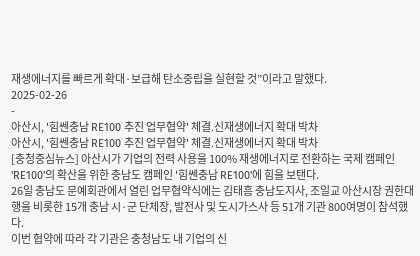재생에너지를 빠르게 확대·보급해 탄소중립을 실현할 것”이라고 말했다.
2025-02-26
-
아산시, '힘쎈충남 RE100 추진 업무협약' 체결.신재생에너지 확대 박차
아산시, '힘쎈충남 RE100 추진 업무협약' 체결.신재생에너지 확대 박차
[충청중심뉴스] 아산시가 기업의 전력 사용을 100% 재생에너지로 전환하는 국제 캠페인 'RE100'의 확산을 위한 충남도 캠페인 '힘쎈충남 RE100'에 힘을 보탠다.
26일 충남도 문예회관에서 열린 업무협약식에는 김태흠 충남도지사, 조일교 아산시장 권한대행을 비롯한 15개 충남 시·군 단체장, 발전사 및 도시가스사 등 51개 기관 800여명이 참석했다.
이번 협약에 따라 각 기관은 충청남도 내 기업의 신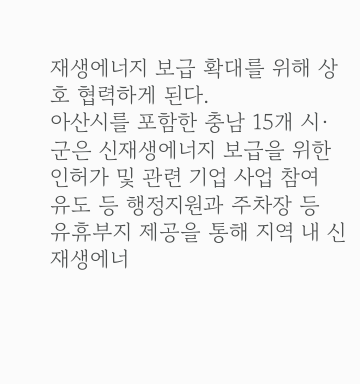재생에너지 보급 확대를 위해 상호 협력하게 된다.
아산시를 포함한 충남 15개 시·군은 신재생에너지 보급을 위한 인허가 및 관련 기업 사업 참여 유도 등 행정지원과 주차장 등 유휴부지 제공을 통해 지역 내 신재생에너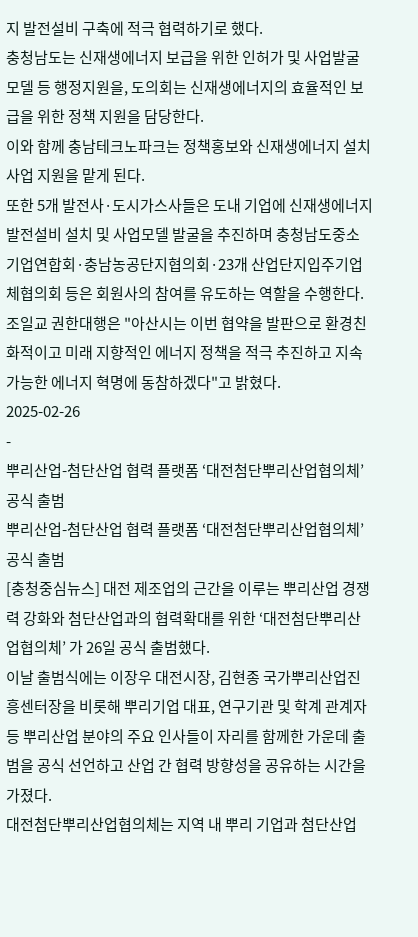지 발전설비 구축에 적극 협력하기로 했다.
충청남도는 신재생에너지 보급을 위한 인허가 및 사업발굴 모델 등 행정지원을, 도의회는 신재생에너지의 효율적인 보급을 위한 정책 지원을 담당한다.
이와 함께 충남테크노파크는 정책홍보와 신재생에너지 설치사업 지원을 맡게 된다.
또한 5개 발전사·도시가스사들은 도내 기업에 신재생에너지 발전설비 설치 및 사업모델 발굴을 추진하며 충청남도중소기업연합회·충남농공단지협의회·23개 산업단지입주기업체협의회 등은 회원사의 참여를 유도하는 역할을 수행한다.
조일교 권한대행은 "아산시는 이번 협약을 발판으로 환경친화적이고 미래 지향적인 에너지 정책을 적극 추진하고 지속가능한 에너지 혁명에 동참하겠다"고 밝혔다.
2025-02-26
-
뿌리산업-첨단산업 협력 플랫폼 ‘대전첨단뿌리산업협의체’ 공식 출범
뿌리산업-첨단산업 협력 플랫폼 ‘대전첨단뿌리산업협의체’ 공식 출범
[충청중심뉴스] 대전 제조업의 근간을 이루는 뿌리산업 경쟁력 강화와 첨단산업과의 협력확대를 위한 ‘대전첨단뿌리산업협의체’ 가 26일 공식 출범했다.
이날 출범식에는 이장우 대전시장, 김현종 국가뿌리산업진흥센터장을 비롯해 뿌리기업 대표, 연구기관 및 학계 관계자 등 뿌리산업 분야의 주요 인사들이 자리를 함께한 가운데 출범을 공식 선언하고 산업 간 협력 방향성을 공유하는 시간을 가졌다.
대전첨단뿌리산업협의체는 지역 내 뿌리 기업과 첨단산업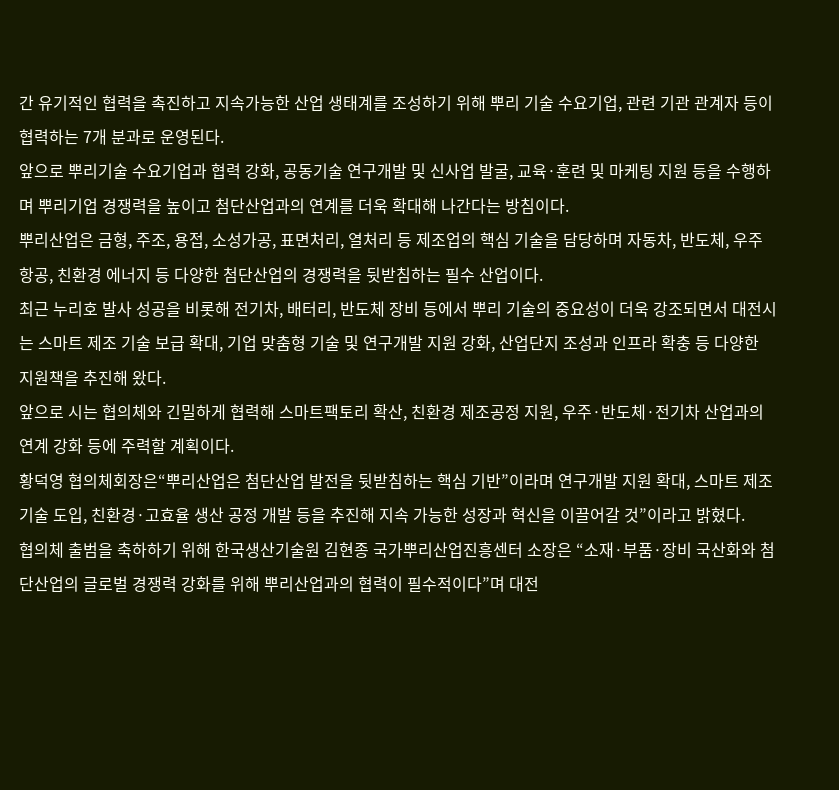간 유기적인 협력을 촉진하고 지속가능한 산업 생태계를 조성하기 위해 뿌리 기술 수요기업, 관련 기관 관계자 등이 협력하는 7개 분과로 운영된다.
앞으로 뿌리기술 수요기업과 협력 강화, 공동기술 연구개발 및 신사업 발굴, 교육·훈련 및 마케팅 지원 등을 수행하며 뿌리기업 경쟁력을 높이고 첨단산업과의 연계를 더욱 확대해 나간다는 방침이다.
뿌리산업은 금형, 주조, 용접, 소성가공, 표면처리, 열처리 등 제조업의 핵심 기술을 담당하며 자동차, 반도체, 우주항공, 친환경 에너지 등 다양한 첨단산업의 경쟁력을 뒷받침하는 필수 산업이다.
최근 누리호 발사 성공을 비롯해 전기차, 배터리, 반도체 장비 등에서 뿌리 기술의 중요성이 더욱 강조되면서 대전시는 스마트 제조 기술 보급 확대, 기업 맞춤형 기술 및 연구개발 지원 강화, 산업단지 조성과 인프라 확충 등 다양한 지원책을 추진해 왔다.
앞으로 시는 협의체와 긴밀하게 협력해 스마트팩토리 확산, 친환경 제조공정 지원, 우주·반도체·전기차 산업과의 연계 강화 등에 주력할 계획이다.
황덕영 협의체회장은“뿌리산업은 첨단산업 발전을 뒷받침하는 핵심 기반”이라며 연구개발 지원 확대, 스마트 제조 기술 도입, 친환경·고효율 생산 공정 개발 등을 추진해 지속 가능한 성장과 혁신을 이끌어갈 것”이라고 밝혔다.
협의체 출범을 축하하기 위해 한국생산기술원 김현종 국가뿌리산업진흥센터 소장은 “소재·부품·장비 국산화와 첨단산업의 글로벌 경쟁력 강화를 위해 뿌리산업과의 협력이 필수적이다”며 대전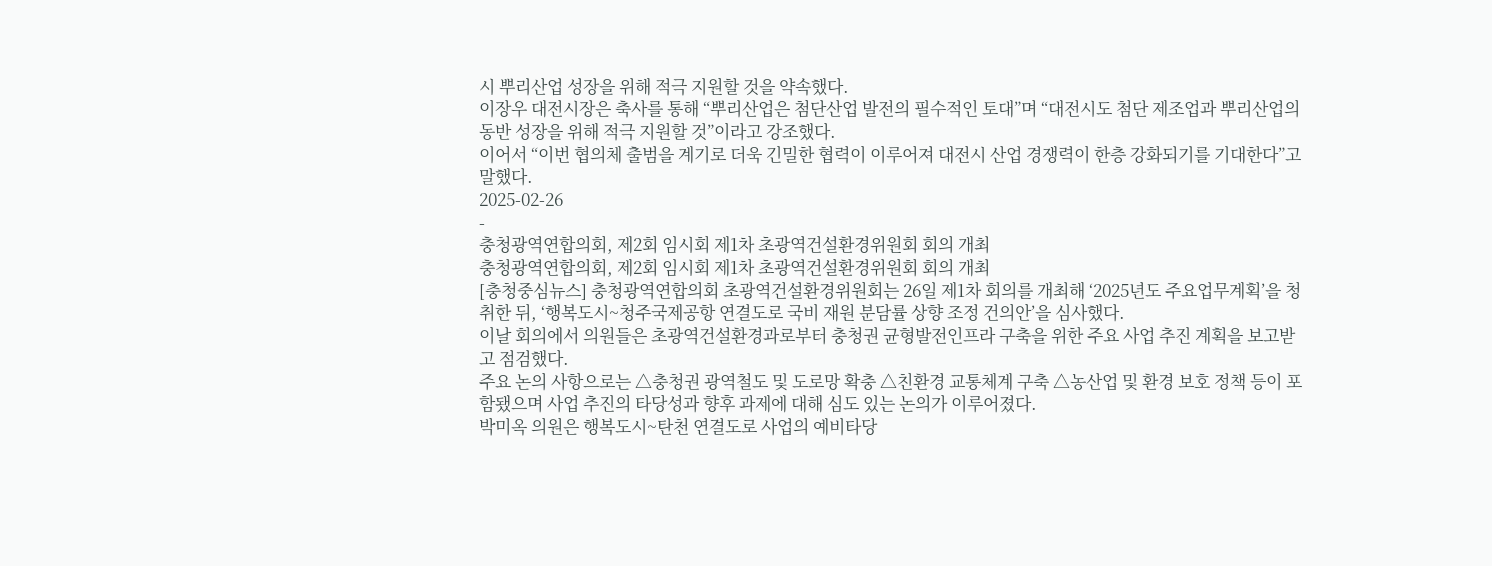시 뿌리산업 성장을 위해 적극 지원할 것을 약속했다.
이장우 대전시장은 축사를 통해 “뿌리산업은 첨단산업 발전의 필수적인 토대”며 “대전시도 첨단 제조업과 뿌리산업의 동반 성장을 위해 적극 지원할 것”이라고 강조했다.
이어서 “이번 협의체 출범을 계기로 더욱 긴밀한 협력이 이루어져 대전시 산업 경쟁력이 한층 강화되기를 기대한다”고 말했다.
2025-02-26
-
충청광역연합의회, 제2회 임시회 제1차 초광역건설환경위원회 회의 개최
충청광역연합의회, 제2회 임시회 제1차 초광역건설환경위원회 회의 개최
[충청중심뉴스] 충청광역연합의회 초광역건설환경위원회는 26일 제1차 회의를 개최해 ‘2025년도 주요업무계획’을 청취한 뒤, ‘행복도시~청주국제공항 연결도로 국비 재원 분담률 상향 조정 건의안’을 심사했다.
이날 회의에서 의원들은 초광역건설환경과로부터 충청권 균형발전인프라 구축을 위한 주요 사업 추진 계획을 보고받고 점검했다.
주요 논의 사항으로는 △충청권 광역철도 및 도로망 확충 △친환경 교통체계 구축 △농산업 및 환경 보호 정책 등이 포함됐으며 사업 추진의 타당성과 향후 과제에 대해 심도 있는 논의가 이루어졌다.
박미옥 의원은 행복도시~탄천 연결도로 사업의 예비타당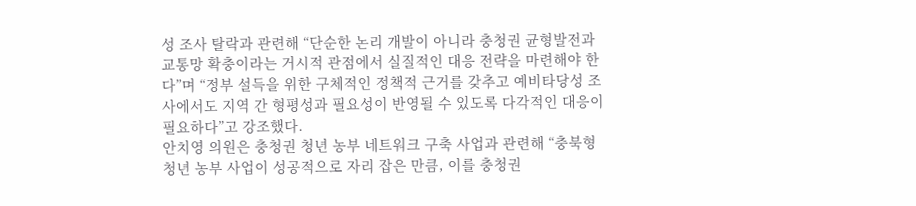성 조사 탈락과 관련해 “단순한 논리 개발이 아니라 충청권 균형발전과 교통망 확충이라는 거시적 관점에서 실질적인 대응 전략을 마련해야 한다”며 “정부 설득을 위한 구체적인 정책적 근거를 갖추고 예비타당성 조사에서도 지역 간 형평성과 필요성이 반영될 수 있도록 다각적인 대응이 필요하다”고 강조했다.
안치영 의원은 충청권 청년 농부 네트워크 구축 사업과 관련해 “충북형 청년 농부 사업이 성공적으로 자리 잡은 만큼, 이를 충청권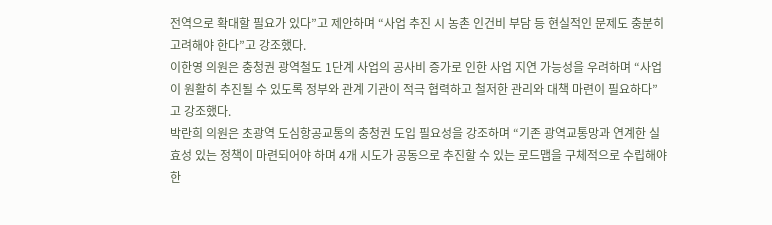전역으로 확대할 필요가 있다”고 제안하며 “사업 추진 시 농촌 인건비 부담 등 현실적인 문제도 충분히 고려해야 한다”고 강조했다.
이한영 의원은 충청권 광역철도 1단계 사업의 공사비 증가로 인한 사업 지연 가능성을 우려하며 “사업이 원활히 추진될 수 있도록 정부와 관계 기관이 적극 협력하고 철저한 관리와 대책 마련이 필요하다”고 강조했다.
박란희 의원은 초광역 도심항공교통의 충청권 도입 필요성을 강조하며 “기존 광역교통망과 연계한 실효성 있는 정책이 마련되어야 하며 4개 시도가 공동으로 추진할 수 있는 로드맵을 구체적으로 수립해야 한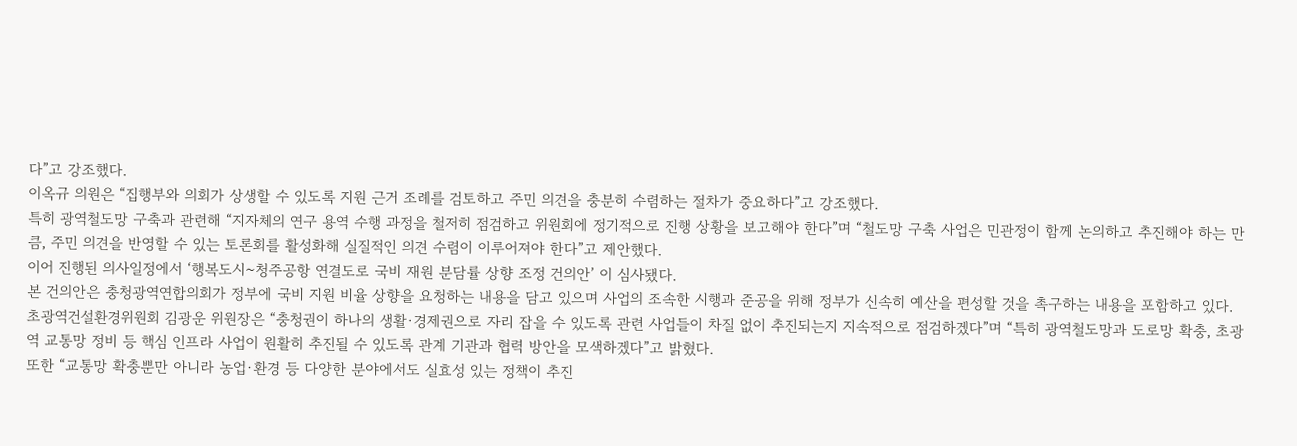다”고 강조했다.
이옥규 의원은 “집행부와 의회가 상생할 수 있도록 지원 근거 조례를 검토하고 주민 의견을 충분히 수렴하는 절차가 중요하다”고 강조했다.
특히 광역철도망 구축과 관련해 “지자체의 연구 용역 수행 과정을 철저히 점검하고 위원회에 정기적으로 진행 상황을 보고해야 한다”며 “철도망 구축 사업은 민관정이 함께 논의하고 추진해야 하는 만큼, 주민 의견을 반영할 수 있는 토론회를 활성화해 실질적인 의견 수렴이 이루어져야 한다”고 제안했다.
이어 진행된 의사일정에서 ‘행복도시~청주공항 연결도로 국비 재원 분담률 상향 조정 건의안’ 이 심사됐다.
본 건의안은 충청광역연합의회가 정부에 국비 지원 비율 상향을 요청하는 내용을 담고 있으며 사업의 조속한 시행과 준공을 위해 정부가 신속히 예산을 편성할 것을 촉구하는 내용을 포함하고 있다.
초광역건설환경위원회 김광운 위원장은 “충청권이 하나의 생활·경제권으로 자리 잡을 수 있도록 관련 사업들이 차질 없이 추진되는지 지속적으로 점검하겠다”며 “특히 광역철도망과 도로망 확충, 초광역 교통망 정비 등 핵심 인프라 사업이 원활히 추진될 수 있도록 관계 기관과 협력 방안을 모색하겠다”고 밝혔다.
또한 “교통망 확충뿐만 아니라 농업·환경 등 다양한 분야에서도 실효성 있는 정책이 추진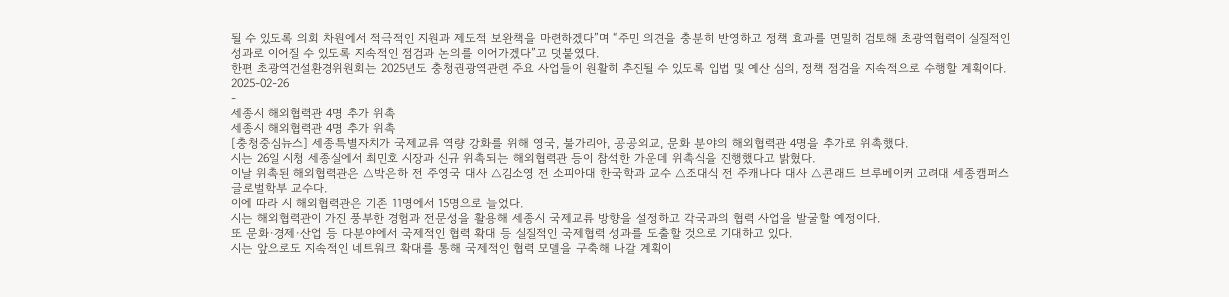될 수 있도록 의회 차원에서 적극적인 지원과 제도적 보완책을 마련하겠다”며 “주민 의견을 충분히 반영하고 정책 효과를 면밀히 검토해 초광역협력이 실질적인 성과로 이어질 수 있도록 지속적인 점검과 논의를 이어가겠다”고 덧붙였다.
한편 초광역건설환경위원회는 2025년도 충청권광역관련 주요 사업들이 원활히 추진될 수 있도록 입법 및 예산 심의, 정책 점검을 지속적으로 수행할 계획이다.
2025-02-26
-
세종시 해외협력관 4명 추가 위촉
세종시 해외협력관 4명 추가 위촉
[충청중심뉴스] 세종특별자치가 국제교류 역량 강화를 위해 영국, 불가리아, 공공외교, 문화 분야의 해외협력관 4명을 추가로 위촉했다.
시는 26일 시청 세종실에서 최민호 시장과 신규 위촉되는 해외협력관 등이 참석한 가운데 위촉식을 진행했다고 밝혔다.
이날 위촉된 해외협력관은 △박은하 전 주영국 대사 △김소영 전 소피아대 한국학과 교수 △조대식 전 주캐나다 대사 △콘래드 브루베이커 고려대 세종캠퍼스 글로벌학부 교수다.
이에 따라 시 해외협력관은 기존 11명에서 15명으로 늘었다.
시는 해외협력관이 가진 풍부한 경험과 전문성을 활용해 세종시 국제교류 방향을 설정하고 각국과의 협력 사업을 발굴할 예정이다.
또 문화·경제·산업 등 다분야에서 국제적인 협력 확대 등 실질적인 국제협력 성과를 도출할 것으로 기대하고 있다.
시는 앞으로도 지속적인 네트워크 확대를 통해 국제적인 협력 모델을 구축해 나갈 계획이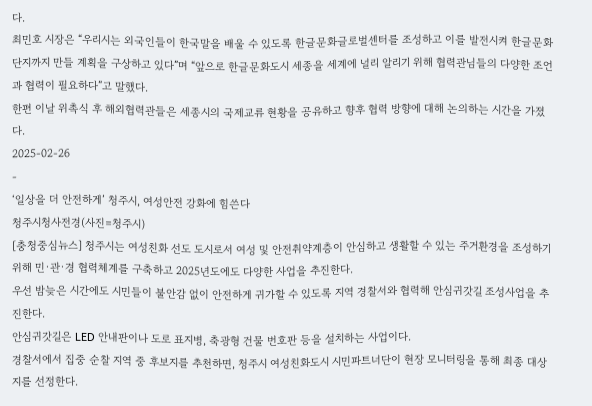다.
최민호 시장은 “우리시는 외국인들이 한국말을 배울 수 있도록 한글문화글로벌센터를 조성하고 이를 발전시켜 한글문화단지까지 만들 계획을 구상하고 있다”며 “앞으로 한글문화도시 세종을 세계에 널리 알리기 위해 협력관님들의 다양한 조언과 협력이 필요하다”고 말했다.
한편 이날 위촉식 후 해외협력관들은 세종시의 국제교류 현황을 공유하고 향후 협력 방향에 대해 논의하는 시간을 가졌다.
2025-02-26
-
‘일상을 더 안전하게’ 청주시, 여성안전 강화에 힘쓴다
청주시청사전경(사진=청주시)
[충청중심뉴스] 청주시는 여성친화 선도 도시로서 여성 및 안전취약계층이 안심하고 생활할 수 있는 주거환경을 조성하기 위해 민·관·경 협력체계를 구축하고 2025년도에도 다양한 사업을 추진한다.
우선 밤늦은 시간에도 시민들이 불안감 없이 안전하게 귀가할 수 있도록 지역 경찰서와 협력해 안심귀갓길 조성사업을 추진한다.
안심귀갓길은 LED 안내판이나 도로 표지병, 축광형 건물 번호판 등을 설치하는 사업이다.
경찰서에서 집중 순찰 지역 중 후보지를 추천하면, 청주시 여성친화도시 시민파트너단이 현장 모니터링을 통해 최종 대상지를 선정한다.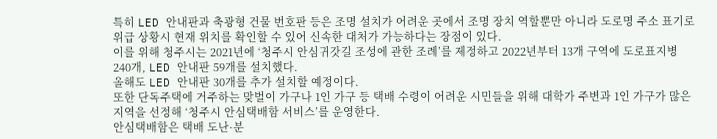특히 LED 안내판과 축광형 건물 번호판 등은 조명 설치가 어려운 곳에서 조명 장치 역할뿐만 아니라 도로명 주소 표기로 위급 상황시 현재 위치를 확인할 수 있어 신속한 대처가 가능하다는 장점이 있다.
이를 위해 청주시는 2021년에 ‘청주시 안심귀갓길 조성에 관한 조례’를 제정하고 2022년부터 13개 구역에 도로표지병 240개, LED 안내판 59개를 설치했다.
올해도 LED 안내판 30개를 추가 설치할 예정이다.
또한 단독주택에 거주하는 맞벌이 가구나 1인 가구 등 택배 수령이 어려운 시민들을 위해 대학가 주변과 1인 가구가 많은 지역을 선정해 ‘청주시 안심택배함 서비스’를 운영한다.
안심택배함은 택배 도난·분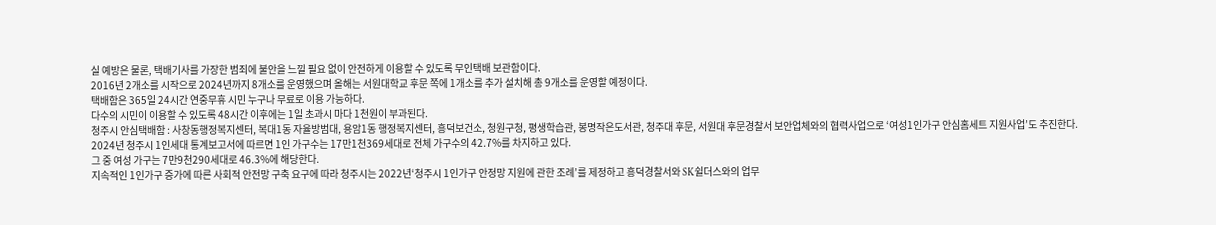실 예방은 물론, 택배기사를 가장한 범죄에 불안을 느낄 필요 없이 안전하게 이용할 수 있도록 무인택배 보관함이다.
2016년 2개소를 시작으로 2024년까지 8개소를 운영했으며 올해는 서원대학교 후문 쪽에 1개소를 추가 설치해 총 9개소를 운영할 예정이다.
택배함은 365일 24시간 연중무휴 시민 누구나 무료로 이용 가능하다.
다수의 시민이 이용할 수 있도록 48시간 이후에는 1일 초과시 마다 1천원이 부과된다.
청주시 안심택배함 : 사창동행정복지센터, 복대1동 자율방범대, 용암1동 행정복지센터, 흥덕보건소, 청원구청, 평생학습관, 봉명작은도서관, 청주대 후문, 서원대 후문경찰서 보안업체와의 협력사업으로 ‘여성1인가구 안심홈세트 지원사업’도 추진한다.
2024년 청주시 1인세대 통계보고서에 따르면 1인 가구수는 17만1천369세대로 전체 가구수의 42.7%를 차지하고 있다.
그 중 여성 가구는 7만9천290세대로 46.3%에 해당한다.
지속적인 1인가구 증가에 따른 사회적 안전망 구축 요구에 따라 청주시는 2022년‘청주시 1인가구 안정망 지원에 관한 조례’를 제정하고 흥덕경찰서와 SK쉴더스와의 업무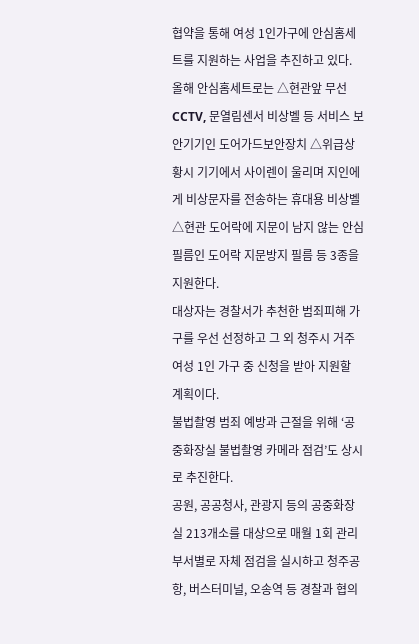협약을 통해 여성 1인가구에 안심홈세트를 지원하는 사업을 추진하고 있다.
올해 안심홈세트로는 △현관앞 무선CCTV, 문열림센서 비상벨 등 서비스 보안기기인 도어가드보안장치 △위급상황시 기기에서 사이렌이 울리며 지인에게 비상문자를 전송하는 휴대용 비상벨 △현관 도어락에 지문이 남지 않는 안심필름인 도어락 지문방지 필름 등 3종을 지원한다.
대상자는 경찰서가 추천한 범죄피해 가구를 우선 선정하고 그 외 청주시 거주 여성 1인 가구 중 신청을 받아 지원할 계획이다.
불법촬영 범죄 예방과 근절을 위해 ‘공중화장실 불법촬영 카메라 점검’도 상시로 추진한다.
공원, 공공청사, 관광지 등의 공중화장실 213개소를 대상으로 매월 1회 관리부서별로 자체 점검을 실시하고 청주공항, 버스터미널, 오송역 등 경찰과 협의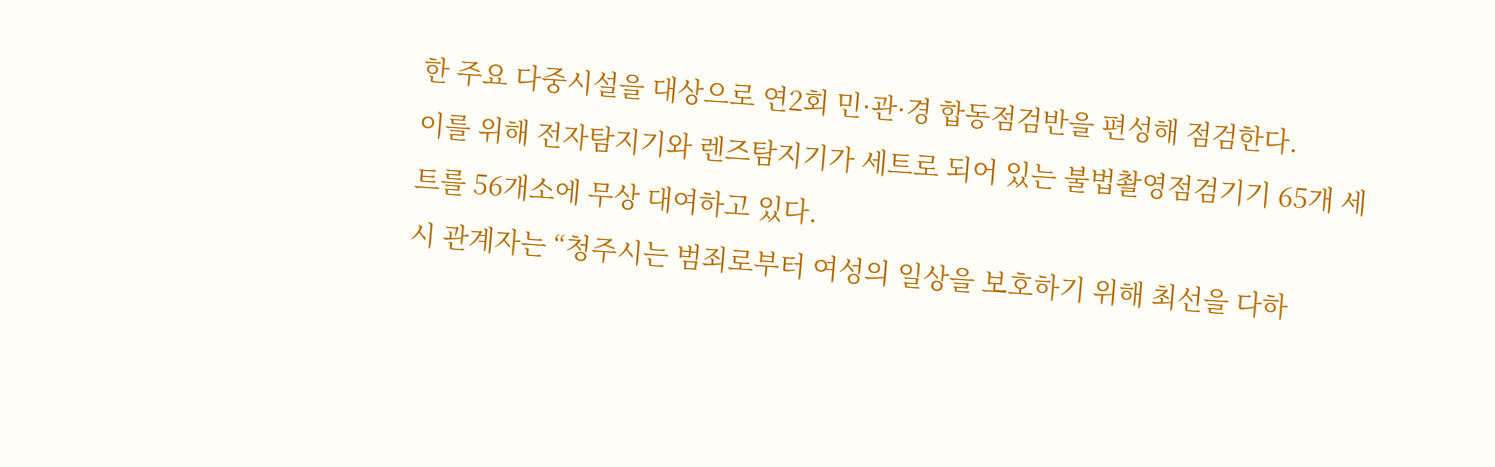한 주요 다중시설을 대상으로 연2회 민·관·경 합동점검반을 편성해 점검한다.
이를 위해 전자탐지기와 렌즈탐지기가 세트로 되어 있는 불법촬영점검기기 65개 세트를 56개소에 무상 대여하고 있다.
시 관계자는 “청주시는 범죄로부터 여성의 일상을 보호하기 위해 최선을 다하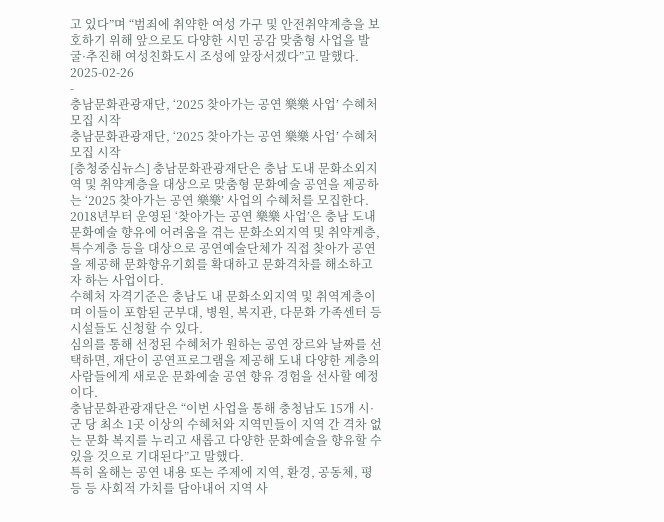고 있다”며 “범죄에 취약한 여성 가구 및 안전취약계층을 보호하기 위해 앞으로도 다양한 시민 공감 맞춤형 사업을 발굴·추진해 여성친화도시 조성에 앞장서겠다”고 말했다.
2025-02-26
-
충남문화관광재단, ‘2025 찾아가는 공연 樂樂 사업’ 수혜처 모집 시작
충남문화관광재단, ‘2025 찾아가는 공연 樂樂 사업’ 수혜처 모집 시작
[충청중심뉴스] 충남문화관광재단은 충남 도내 문화소외지역 및 취약계층을 대상으로 맞춤형 문화예술 공연을 제공하는 ‘2025 찾아가는 공연 樂樂’ 사업의 수혜처를 모집한다.
2018년부터 운영된 ‘찾아가는 공연 樂樂 사업’은 충남 도내 문화예술 향유에 어려움을 겪는 문화소외지역 및 취약계층, 특수계층 등을 대상으로 공연예술단체가 직접 찾아가 공연을 제공해 문화향유기회를 확대하고 문화격차를 해소하고자 하는 사업이다.
수혜처 자격기준은 충남도 내 문화소외지역 및 취역계층이며 이들이 포함된 군부대, 병원, 복지관, 다문화 가족센터 등 시설들도 신청할 수 있다.
심의를 통해 선정된 수혜처가 원하는 공연 장르와 날짜를 선택하면, 재단이 공연프로그램을 제공해 도내 다양한 계층의 사람들에게 새로운 문화예술 공연 향유 경험을 선사할 예정이다.
충남문화관광재단은 “이번 사업을 통해 충청남도 15개 시·군 당 최소 1곳 이상의 수혜처와 지역민들이 지역 간 격차 없는 문화 복지를 누리고 새롭고 다양한 문화예술을 향유할 수 있을 것으로 기대된다”고 말했다.
특히 올해는 공연 내용 또는 주제에 지역, 환경, 공동체, 평등 등 사회적 가치를 담아내어 지역 사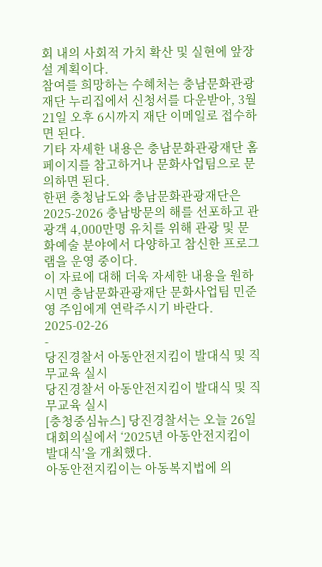회 내의 사회적 가치 확산 및 실현에 앞장설 계획이다.
참여를 희망하는 수혜처는 충남문화관광재단 누리집에서 신청서를 다운받아, 3월 21일 오후 6시까지 재단 이메일로 접수하면 된다.
기타 자세한 내용은 충남문화관광재단 홈페이지를 참고하거나 문화사업팀으로 문의하면 된다.
한편 충청남도와 충남문화관광재단은 2025-2026 충남방문의 해를 선포하고 관광객 4,000만명 유치를 위해 관광 및 문화예술 분야에서 다양하고 참신한 프로그램을 운영 중이다.
이 자료에 대해 더욱 자세한 내용을 원하시면 충남문화관광재단 문화사업팀 민준영 주임에게 연락주시기 바란다.
2025-02-26
-
당진경찰서 아동안전지킴이 발대식 및 직무교육 실시
당진경찰서 아동안전지킴이 발대식 및 직무교육 실시
[충청중심뉴스] 당진경찰서는 오늘 26일 대회의실에서 ‘2025년 아동안전지킴이 발대식’을 개최했다.
아동안전지킴이는 아동복지법에 의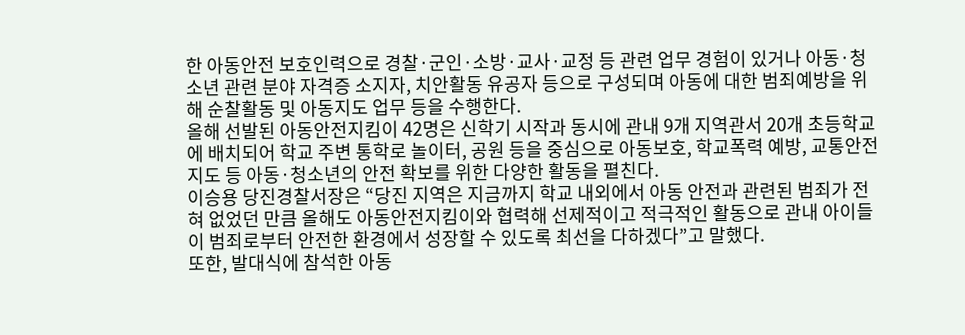한 아동안전 보호인력으로 경찰·군인·소방·교사·교정 등 관련 업무 경험이 있거나 아동·청소년 관련 분야 자격증 소지자, 치안활동 유공자 등으로 구성되며 아동에 대한 범죄예방을 위해 순찰활동 및 아동지도 업무 등을 수행한다.
올해 선발된 아동안전지킴이 42명은 신학기 시작과 동시에 관내 9개 지역관서 20개 초등학교에 배치되어 학교 주변 통학로 놀이터, 공원 등을 중심으로 아동보호, 학교폭력 예방, 교통안전 지도 등 아동·청소년의 안전 확보를 위한 다양한 활동을 펼친다.
이승용 당진경찰서장은 “당진 지역은 지금까지 학교 내외에서 아동 안전과 관련된 범죄가 전혀 없었던 만큼 올해도 아동안전지킴이와 협력해 선제적이고 적극적인 활동으로 관내 아이들이 범죄로부터 안전한 환경에서 성장할 수 있도록 최선을 다하겠다”고 말했다.
또한, 발대식에 참석한 아동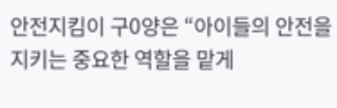안전지킴이 구0양은 “아이들의 안전을 지키는 중요한 역할을 맡게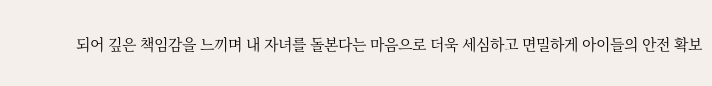되어 깊은 책임감을 느끼며 내 자녀를 돌본다는 마음으로 더욱 세심하고 면밀하게 아이들의 안전 확보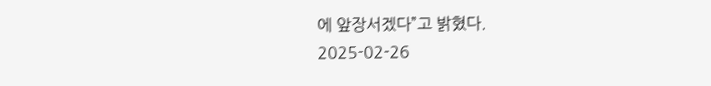에 앞장서겠다”고 밝혔다.
2025-02-26